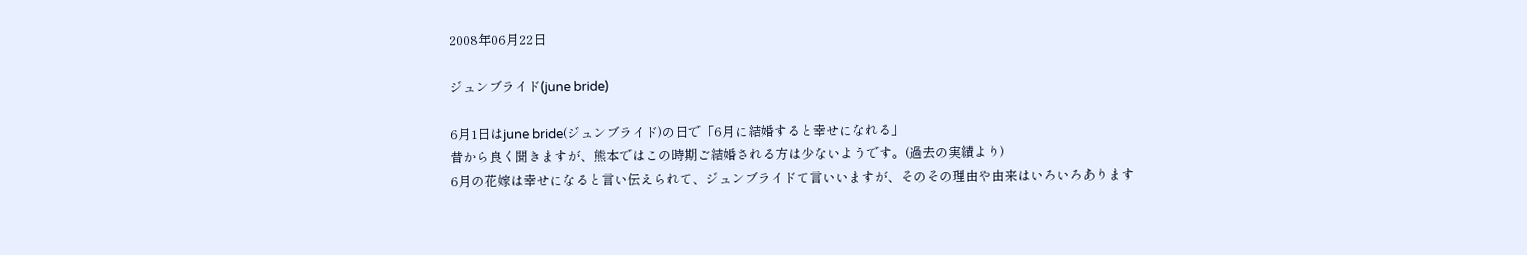2008年06月22日

ジュンブライド(june bride)

6月1日はjune bride(ジュンブライド)の日で「6月に結婚すると幸せになれる」
昔から良く聞きますが、熊本ではこの時期ご結婚される方は少ないようです。(過去の実績より)
6月の花嫁は幸せになると言い伝えられて、ジュンブライドて言いいますが、そのその理由や由来はいろいろあります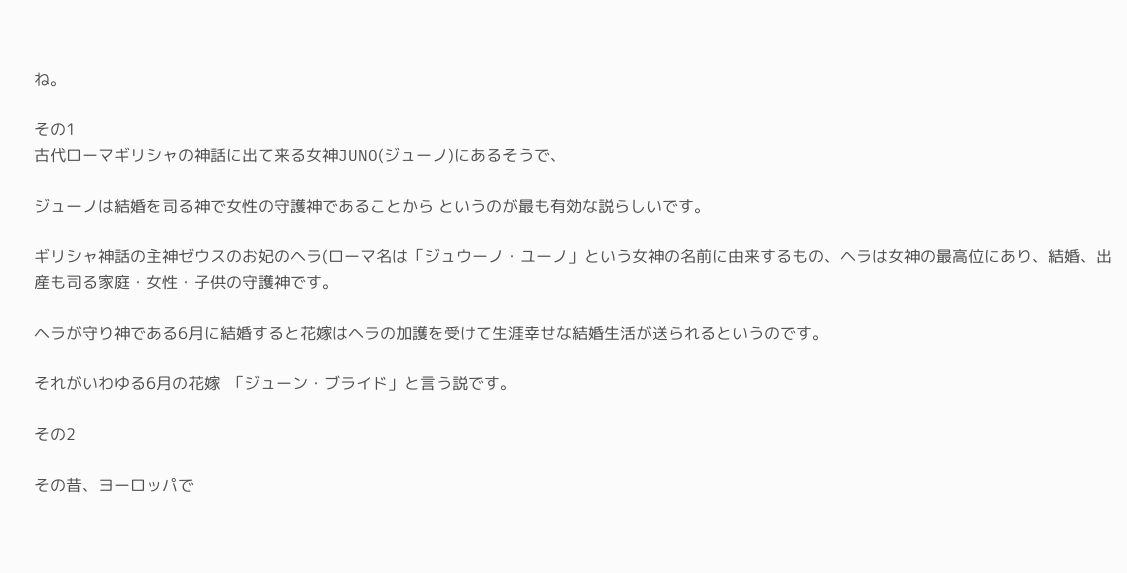ね。

その1
古代ローマギリシャの神話に出て来る女神JUNO(ジューノ)にあるそうで、

ジューノは結婚を司る神で女性の守護神であることから というのが最も有効な説らしいです。

ギリシャ神話の主神ゼウスのお妃のヘラ(ローマ名は「ジュウーノ・ユーノ」という女神の名前に由来するもの、ヘラは女神の最高位にあり、結婚、出産も司る家庭・女性・子供の守護神です。

ヘラが守り神である6月に結婚すると花嫁はヘラの加護を受けて生涯幸せな結婚生活が送られるというのです。

それがいわゆる6月の花嫁  「ジューン・ブライド」と言う説です。

その2

その昔、ヨーロッパで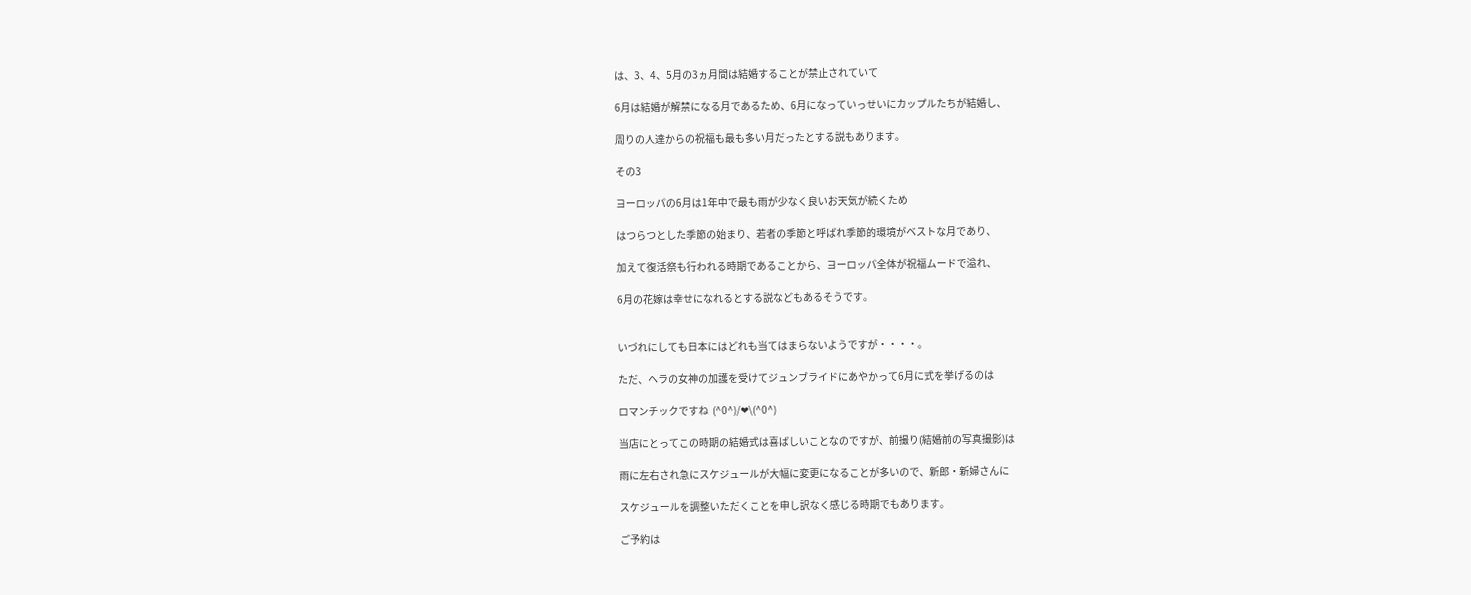は、3、4、5月の3ヵ月間は結婚することが禁止されていて

6月は結婚が解禁になる月であるため、6月になっていっせいにカップルたちが結婚し、

周りの人達からの祝福も最も多い月だったとする説もあります。

その3

ヨーロッパの6月は1年中で最も雨が少なく良いお天気が続くため

はつらつとした季節の始まり、若者の季節と呼ばれ季節的環境がベストな月であり、

加えて復活祭も行われる時期であることから、ヨーロッパ全体が祝福ムードで溢れ、

6月の花嫁は幸せになれるとする説などもあるそうです。


いづれにしても日本にはどれも当てはまらないようですが・・・・。

ただ、ヘラの女神の加護を受けてジュンブライドにあやかって6月に式を挙げるのは

ロマンチックですね  (^0^)/❤\(^0^)

当店にとってこの時期の結婚式は喜ばしいことなのですが、前撮り(結婚前の写真撮影)は

雨に左右され急にスケジュールが大幅に変更になることが多いので、新郎・新婦さんに

スケジュールを調整いただくことを申し訳なく感じる時期でもあります。

ご予約は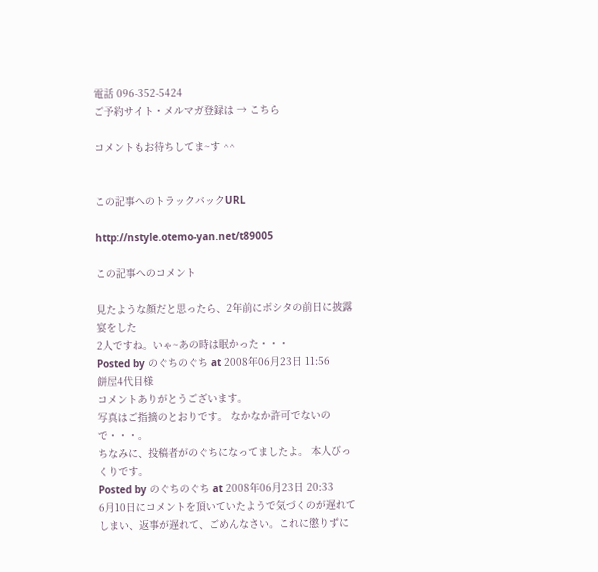電話 096-352-5424
ご予約サイト・メルマガ登録は → こちら

コメントもお待ちしてま~す ^^


この記事へのトラックバックURL

http://nstyle.otemo-yan.net/t89005

この記事へのコメント

見たような顔だと思ったら、2年前にボシタの前日に披露宴をした
2人ですね。いゃ~あの時は眠かった・・・
Posted by のぐちのぐち at 2008年06月23日 11:56
餅屋4代目様
コメントありがとうございます。
写真はご指摘のとおりです。 なかなか許可でないので・・・。
ちなみに、投稿者がのぐちになってましたよ。 本人びっくりです。
Posted by のぐちのぐち at 2008年06月23日 20:33
6月10日にコメントを頂いていたようで気づくのが遅れてしまい、返事が遅れて、ごめんなさい。これに懲りずに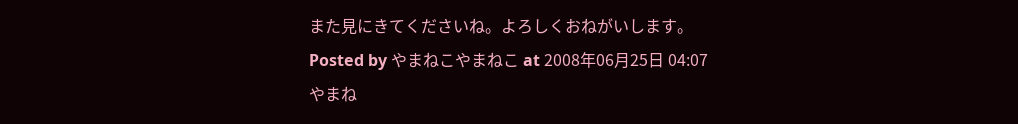また見にきてくださいね。よろしくおねがいします。
Posted by やまねこやまねこ at 2008年06月25日 04:07
やまね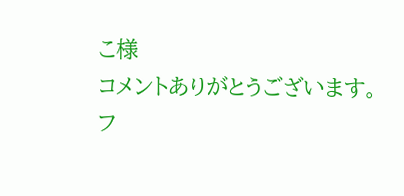こ様
コメントありがとうございます。
フ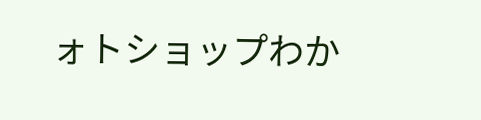ォトショップわか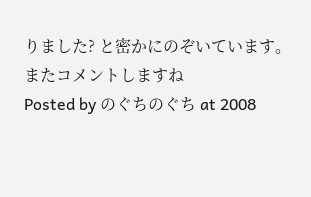りました? と密かにのぞいています。
またコメントしますね
Posted by のぐちのぐち at 2008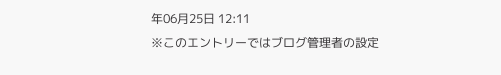年06月25日 12:11
※このエントリーではブログ管理者の設定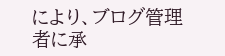により、ブログ管理者に承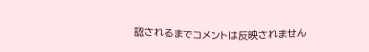認されるまでコメントは反映されません